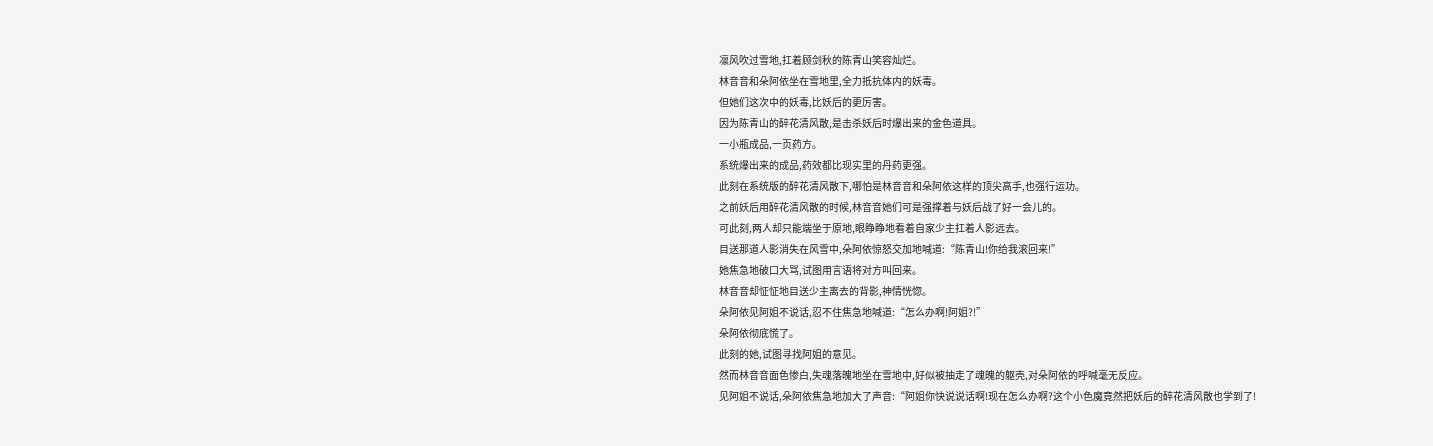凛风吹过雪地,扛着顾剑秋的陈青山笑容灿烂。
林音音和朵阿依坐在雪地里,全力抵抗体内的妖毒。
但她们这次中的妖毒,比妖后的更厉害。
因为陈青山的醉花清风散,是击杀妖后时爆出来的金色道具。
一小瓶成品,一页药方。
系统爆出来的成品,药效都比现实里的丹药更强。
此刻在系统版的醉花清风散下,哪怕是林音音和朵阿依这样的顶尖高手,也强行运功。
之前妖后用醉花清风散的时候,林音音她们可是强撑着与妖后战了好一会儿的。
可此刻,两人却只能端坐于原地,眼睁睁地看着自家少主扛着人影远去。
目送那道人影消失在风雪中,朵阿依惊怒交加地喊道:“陈青山!你给我滚回来!”
她焦急地破口大骂,试图用言语将对方叫回来。
林音音却怔怔地目送少主离去的背影,神情恍惚。
朵阿依见阿姐不说话,忍不住焦急地喊道:“怎么办啊!阿姐?!”
朵阿依彻底慌了。
此刻的她,试图寻找阿姐的意见。
然而林音音面色惨白,失魂落魄地坐在雪地中,好似被抽走了魂魄的躯壳,对朵阿依的呼喊毫无反应。
见阿姐不说话,朵阿依焦急地加大了声音:“阿姐你快说说话啊!现在怎么办啊?这个小色魔竟然把妖后的醉花清风散也学到了!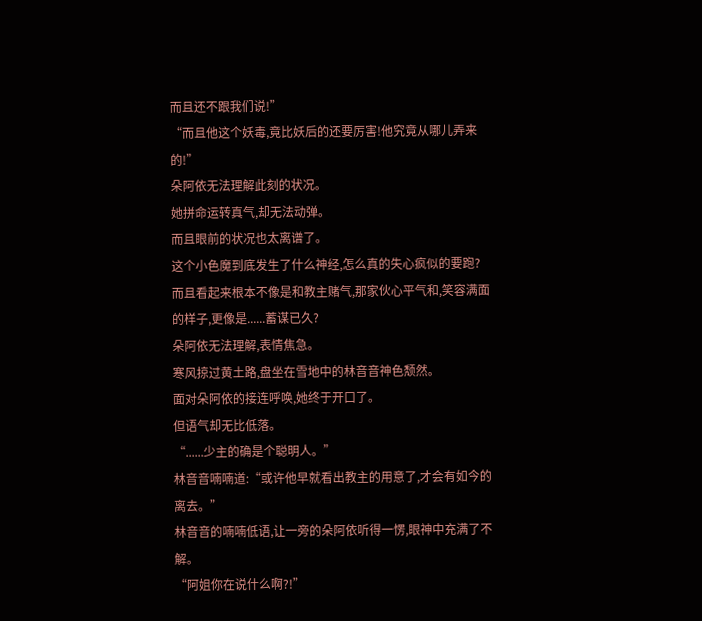而且还不跟我们说!”
“而且他这个妖毒,竟比妖后的还要厉害!他究竟从哪儿弄来的!”
朵阿依无法理解此刻的状况。
她拼命运转真气,却无法动弹。
而且眼前的状况也太离谱了。
这个小色魔到底发生了什么神经,怎么真的失心疯似的要跑?
而且看起来根本不像是和教主赌气,那家伙心平气和,笑容满面的样子,更像是......蓄谋已久?
朵阿依无法理解,表情焦急。
寒风掠过黄土路,盘坐在雪地中的林音音神色颓然。
面对朵阿依的接连呼唤,她终于开口了。
但语气却无比低落。
“......少主的确是个聪明人。”
林音音喃喃道:“或许他早就看出教主的用意了,才会有如今的离去。”
林音音的喃喃低语,让一旁的朵阿依听得一愣,眼神中充满了不解。
“阿姐你在说什么啊?!”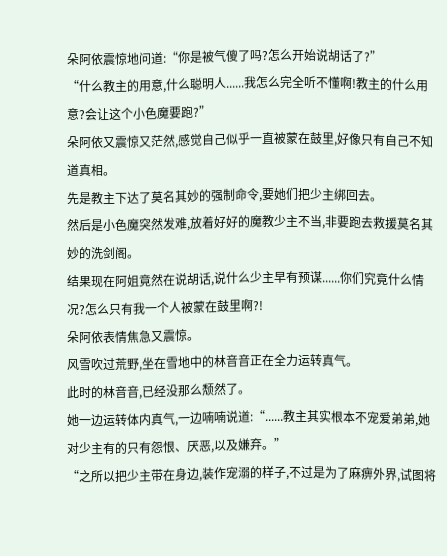朵阿依震惊地问道:“你是被气傻了吗?怎么开始说胡话了?”
“什么教主的用意,什么聪明人......我怎么完全听不懂啊!教主的什么用意?会让这个小色魔要跑?”
朵阿依又震惊又茫然,感觉自己似乎一直被蒙在鼓里,好像只有自己不知道真相。
先是教主下达了莫名其妙的强制命令,要她们把少主绑回去。
然后是小色魔突然发难,放着好好的魔教少主不当,非要跑去救援莫名其妙的洗剑阁。
结果现在阿姐竟然在说胡话,说什么少主早有预谋......你们究竟什么情况?怎么只有我一个人被蒙在鼓里啊?!
朵阿依表情焦急又震惊。
风雪吹过荒野,坐在雪地中的林音音正在全力运转真气。
此时的林音音,已经没那么颓然了。
她一边运转体内真气,一边喃喃说道:“......教主其实根本不宠爱弟弟,她对少主有的只有怨恨、厌恶,以及嫌弃。”
“之所以把少主带在身边,装作宠溺的样子,不过是为了麻痹外界,试图将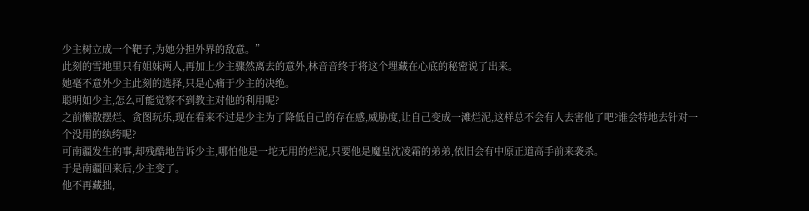少主树立成一个靶子,为她分担外界的敌意。”
此刻的雪地里只有姐妹两人,再加上少主骤然离去的意外,林音音终于将这个埋藏在心底的秘密说了出来。
她毫不意外少主此刻的选择,只是心痛于少主的决绝。
聪明如少主,怎么可能觉察不到教主对他的利用呢?
之前懒散摆烂、贪图玩乐,现在看来不过是少主为了降低自己的存在感,威胁度,让自己变成一滩烂泥,这样总不会有人去害他了吧?谁会特地去针对一个没用的纨绔呢?
可南疆发生的事,却残酷地告诉少主,哪怕他是一坨无用的烂泥,只要他是魔皇沈凌霜的弟弟,依旧会有中原正道高手前来袭杀。
于是南疆回来后,少主变了。
他不再藏拙,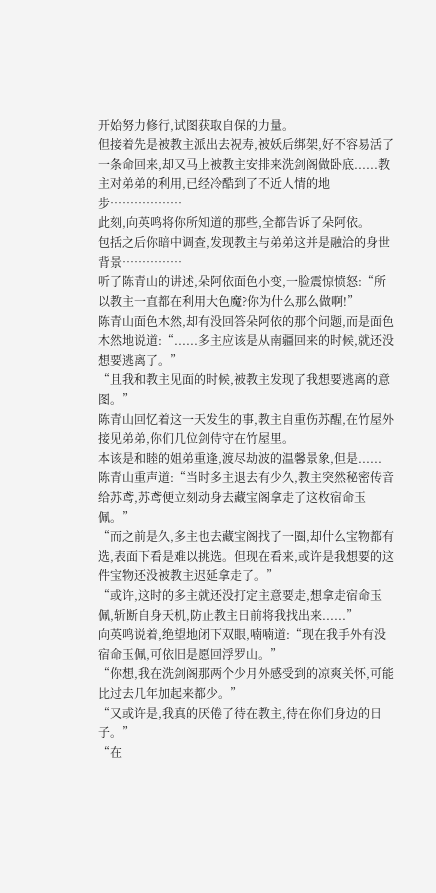开始努力修行,试图获取自保的力量。
但接着先是被教主派出去祝寿,被妖后绑架,好不容易活了一条命回来,却又马上被教主安排来洗剑阁做卧底......教主对弟弟的利用,已经冷酷到了不近人情的地步………………
此刻,向英鸣将你所知道的那些,全都告诉了朵阿依。
包括之后你暗中调查,发现教主与弟弟这并是融洽的身世背景……………
听了陈青山的讲述,朵阿依面色小变,一脸震惊愤怒:“所以教主一直都在利用大色魔?你为什么那么做啊!”
陈青山面色木然,却有没回答朵阿依的那个问题,而是面色木然地说道:“......多主应该是从南疆回来的时候,就还没想要逃离了。”
“且我和教主见面的时候,被教主发现了我想要逃离的意图。”
陈青山回忆着这一天发生的事,教主自重伤苏醒,在竹屋外接见弟弟,你们几位剑侍守在竹屋里。
本该是和睦的姐弟重逢,渡尽劫波的温馨景象,但是......
陈青山重声道:“当时多主退去有少久,教主突然秘密传音给苏鸢,苏鸢便立刻动身去藏宝阁拿走了这枚宿命玉佩。”
“而之前是久,多主也去藏宝阁找了一圈,却什么宝物都有选,表面下看是难以挑选。但现在看来,或许是我想要的这件宝物还没被教主迟延拿走了。”
“或许,这时的多主就还没打定主意要走,想拿走宿命玉佩,斩断自身天机,防止教主日前将我找出来......”
向英鸣说着,绝望地闭下双眼,喃喃道:“现在我手外有没宿命玉佩,可依旧是愿回浮罗山。”
“你想,我在洗剑阁那两个少月外感受到的凉爽关怀,可能比过去几年加起来都少。”
“又或许是,我真的厌倦了待在教主,待在你们身边的日子。”
“在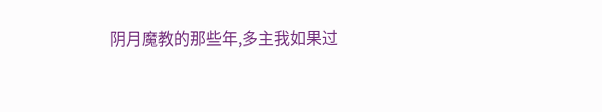阴月魔教的那些年,多主我如果过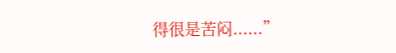得很是苦闷......”